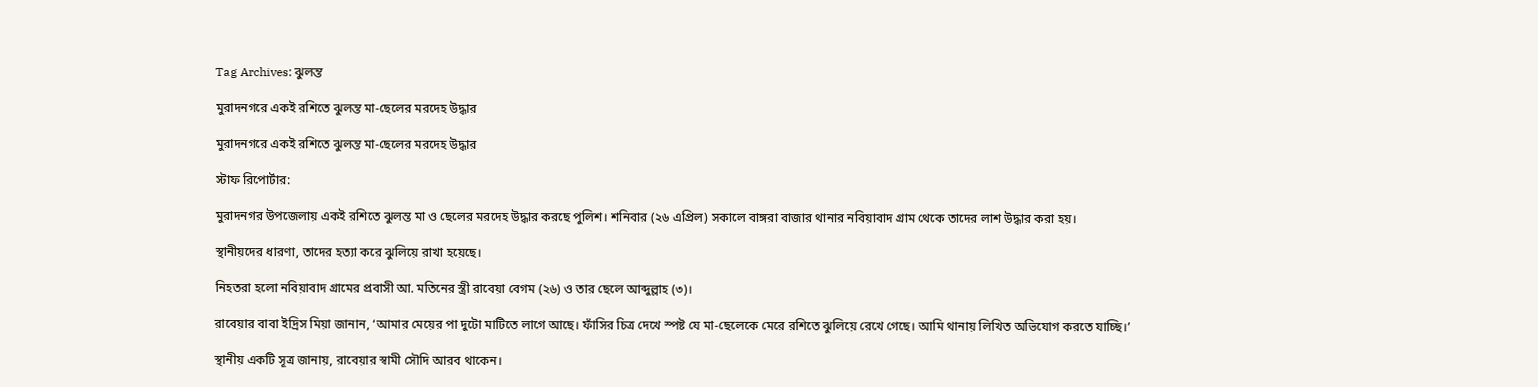Tag Archives: ঝুলন্ত

মুরাদনগরে একই রশিতে ঝুলন্ত মা-ছেলের মরদেহ উদ্ধার

মুরাদনগরে একই রশিতে ঝুলন্ত মা-ছেলের মরদেহ উদ্ধার

স্টাফ রিপোর্টার:

মুরাদনগর উপজেলায় একই রশিতে ঝুলন্ত মা ও ছেলের মরদেহ উদ্ধার করছে পুলিশ। শনিবার (২৬ এপ্রিল) সকালে বাঙ্গরা বাজার থানার নবিয়াবাদ গ্রাম থেকে তাদের লাশ উদ্ধার করা হয়।

স্থানীয়দের ধারণা, তাদের হত্যা করে ঝুলিয়ে রাখা হয়েছে।

নিহতরা হলো নবিয়াবাদ গ্রামের প্রবাসী আ. মতিনের স্ত্রী রাবেয়া বেগম (২৬) ও তার ছেলে আব্দুল্লাহ (৩)।

রাবেয়ার বাবা ইদ্রিস মিয়া জানান, ‘আমার মেয়ের পা দুটো মাটিতে লাগে আছে। ফাঁসির চিত্র দেখে স্পষ্ট যে মা-ছেলেকে মেরে রশিতে ঝুলিয়ে রেখে গেছে। আমি থানায় লিখিত অভিযোগ করতে যাচ্ছি।’

স্থানীয় একটি সূত্র জানায়, রাবেয়ার স্বামী সৌদি আরব থাকেন।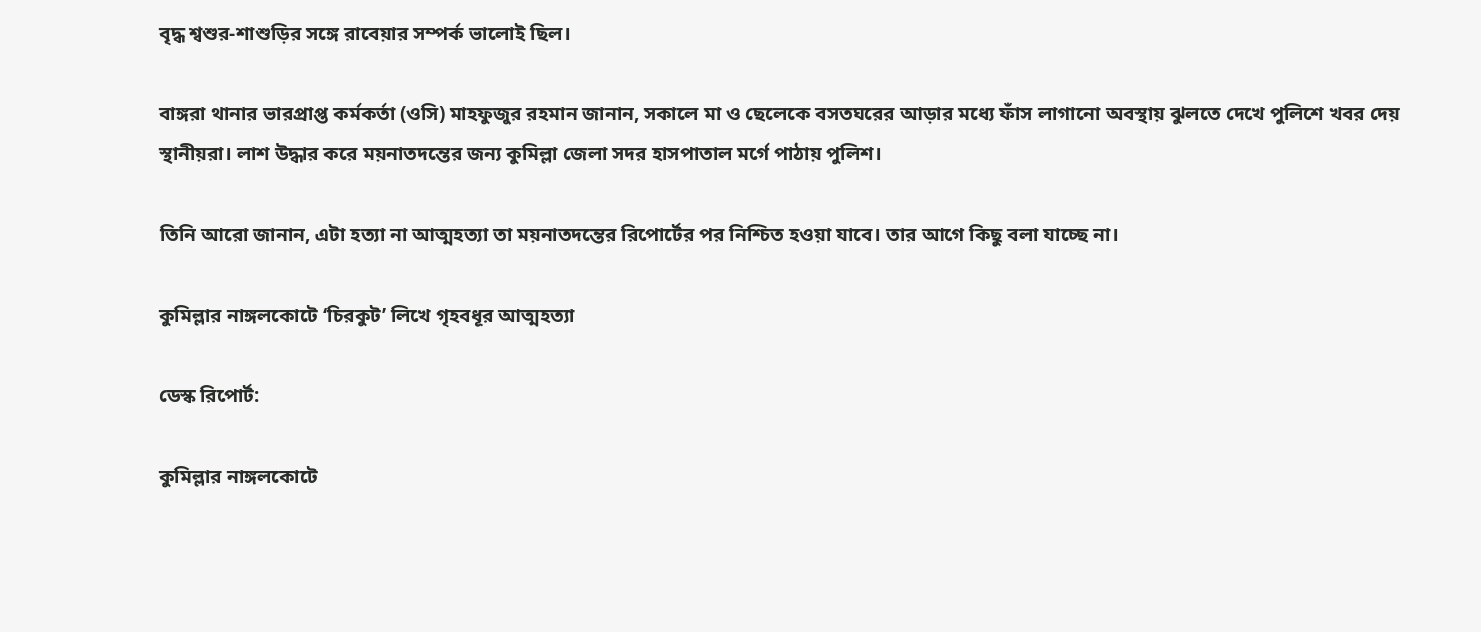বৃদ্ধ শ্বশুর-শাশুড়ির সঙ্গে রাবেয়ার সম্পর্ক ভালোই ছিল।

বাঙ্গরা থানার ভারপ্রাপ্ত কর্মকর্তা (ওসি) মাহফুজুর রহমান জানান, সকালে মা ও ছেলেকে বসতঘরের আড়ার মধ্যে ফাঁস লাগানো অবস্থায় ঝুলতে দেখে পুলিশে খবর দেয় স্থানীয়রা। লাশ উদ্ধার করে ময়নাতদন্তের জন্য কুমিল্লা জেলা সদর হাসপাতাল মর্গে পাঠায় পুলিশ।

তিনি আরো জানান, এটা হত্যা না আত্মহত্যা তা ময়নাতদন্তের রিপোর্টের পর নিশ্চিত হওয়া যাবে। তার আগে কিছু বলা যাচ্ছে না।

কুমিল্লার নাঙ্গলকোটে ‘চিরকুট’ লিখে গৃহবধূর আত্মহত্যা

ডেস্ক রিপোর্ট:

কুমিল্লার নাঙ্গলকোটে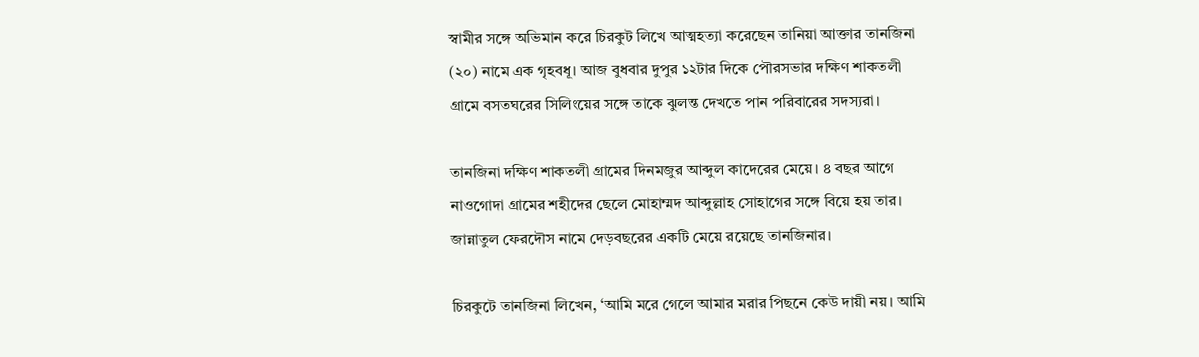স্বামীর সঙ্গে অভিমান করে চিরকুট লিখে আত্মহত্যা করেছেন তানিয়া আক্তার তানজিনা (২০) নামে এক গৃহবধূ। আজ বুধবার দুপুর ১২টার দিকে পৌরসভার দক্ষিণ শাকতলী গ্রামে বসতঘরের সিলিংয়ের সঙ্গে তাকে ঝুলন্ত দেখতে পান পরিবারের সদস্যরা।

তানজিনা দক্ষিণ শাকতলী গ্রামের দিনমজুর আব্দুল কাদেরের মেয়ে। ৪ বছর আগে নাওগোদা গ্রামের শহীদের ছেলে মোহাম্মদ আব্দুল্লাহ সোহাগের সঙ্গে বিয়ে হয় তার। জান্নাতুল ফেরদৌস নামে দেড়বছরের একটি মেয়ে রয়েছে তানজিনার।

চিরকুটে তানজিনা লিখেন, ‘আমি মরে গেলে আমার মরার পিছনে কেউ দায়ী নয়। আমি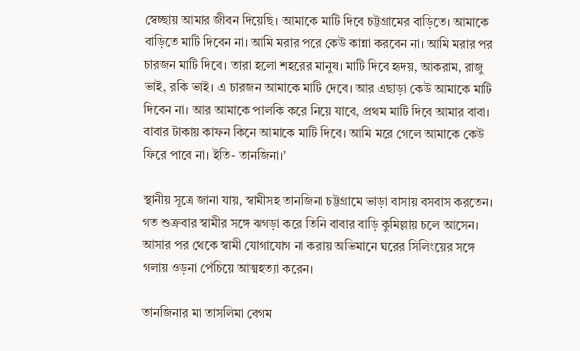স্বেচ্ছায় আমার জীবন দিয়েছি। আমাকে মাটি দিবে চট্টগ্রামের বাড়িতে। আমাকে বাড়িতে মাটি দিবেন না। আমি মরার পরে কেউ কান্না করবেন না। আমি মরার পর চারজন মাটি দিবে। তারা হলো শহরের মানুষ। মাটি দিবে হৃদয়, আকরাম, রাজু ভাই, রকি ভাই। এ চারজন আমাকে মাটি দেবে। আর এছাড়া কেউ আমাকে মাটি দিবেন না। আর আমাকে পালকি করে নিয়ে যাবে, প্রথম মাটি দিবে আমার বাবা। বাবার টাকায় কাফন কিনে আমাকে মাটি দিবে। আমি মরে গেলে আমাকে কেউ ফিরে পাবে না। ইতি- তানজিনা।’

স্থানীয় সূত্রে জানা যায়, স্বামীসহ তানজিনা চট্টগ্রামে ভাড়া বাসায় বসবাস করতেন। গত শুক্রবার স্বামীর সঙ্গে ঝগড়া করে তিনি বাবার বাড়ি কুমিল্লায় চলে আসেন। আসার পর থেকে স্বামী যোগাযোগ না করায় অভিমানে ঘরের সিলিংয়ের সঙ্গে গলায় ওড়না পেঁচিয়ে আত্মহত্যা করেন।

তানজিনার মা তাসলিমা বেগম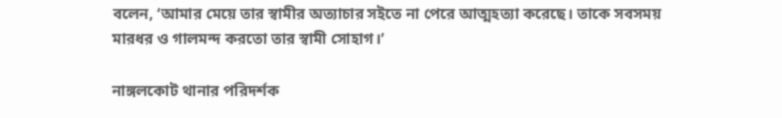বলেন, ‘আমার মেয়ে তার স্বামীর অত্যাচার সইতে না পেরে আত্মহত্যা করেছে। তাকে সবসময় মারধর ও গালমন্দ করতো তার স্বামী সোহাগ।’

নাঙ্গলকোট থানার পরিদর্শক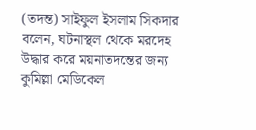(তদন্ত) সাইফুল ইসলাম সিকদার বলেন, ঘটনাস্থল থেকে মরদেহ উদ্ধার করে ময়নাতদন্তের জন্য কুমিল্লা মেডিকেল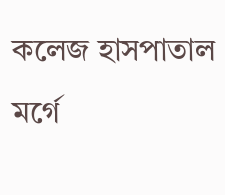কলেজ হাসপাতাল মর্গে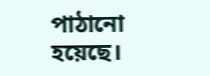পাঠানো হয়েছে।